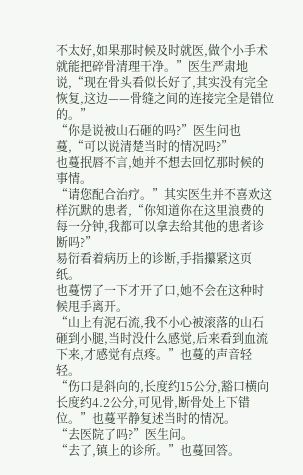不太好,如果那时候及时就医,做个小手术就能把碎骨清理干净。”医生严肃地说,“现在骨头看似长好了,其实没有完全恢复,这边——骨缝之间的连接完全是错位的。”
“你是说被山石砸的吗?”医生问也蔓,“可以说清楚当时的情况吗?”
也蔓抿唇不言,她并不想去回忆那时候的事情。
“请您配合治疗。”其实医生并不喜欢这样沉默的患者,“你知道你在这里浪费的每一分钟,我都可以拿去给其他的患者诊断吗?”
易衍看着病历上的诊断,手指攥紧这页纸。
也蔓愣了一下才开了口,她不会在这种时候甩手离开。
“山上有泥石流,我不小心被滚落的山石砸到小腿,当时没什么感觉,后来看到血流下来,才感觉有点疼。”也蔓的声音轻轻。
“伤口是斜向的,长度约15公分,豁口横向长度约4.2公分,可见骨,断骨处上下错位。”也蔓平静复述当时的情况。
“去医院了吗?”医生问。
“去了,镇上的诊所。”也蔓回答。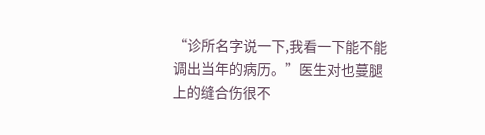“诊所名字说一下,我看一下能不能调出当年的病历。”医生对也蔓腿上的缝合伤很不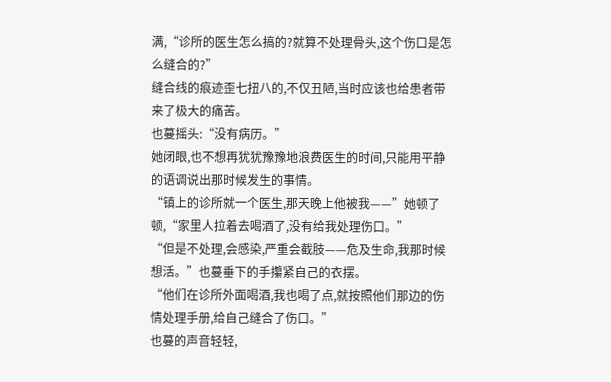满,“诊所的医生怎么搞的?就算不处理骨头,这个伤口是怎么缝合的?”
缝合线的痕迹歪七扭八的,不仅丑陋,当时应该也给患者带来了极大的痛苦。
也蔓摇头:“没有病历。”
她闭眼,也不想再犹犹豫豫地浪费医生的时间,只能用平静的语调说出那时候发生的事情。
“镇上的诊所就一个医生,那天晚上他被我——”她顿了顿,“家里人拉着去喝酒了,没有给我处理伤口。”
“但是不处理,会感染,严重会截肢——危及生命,我那时候想活。”也蔓垂下的手攥紧自己的衣摆。
“他们在诊所外面喝酒,我也喝了点,就按照他们那边的伤情处理手册,给自己缝合了伤口。”
也蔓的声音轻轻,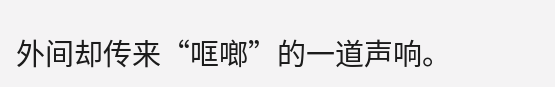外间却传来“哐啷”的一道声响。